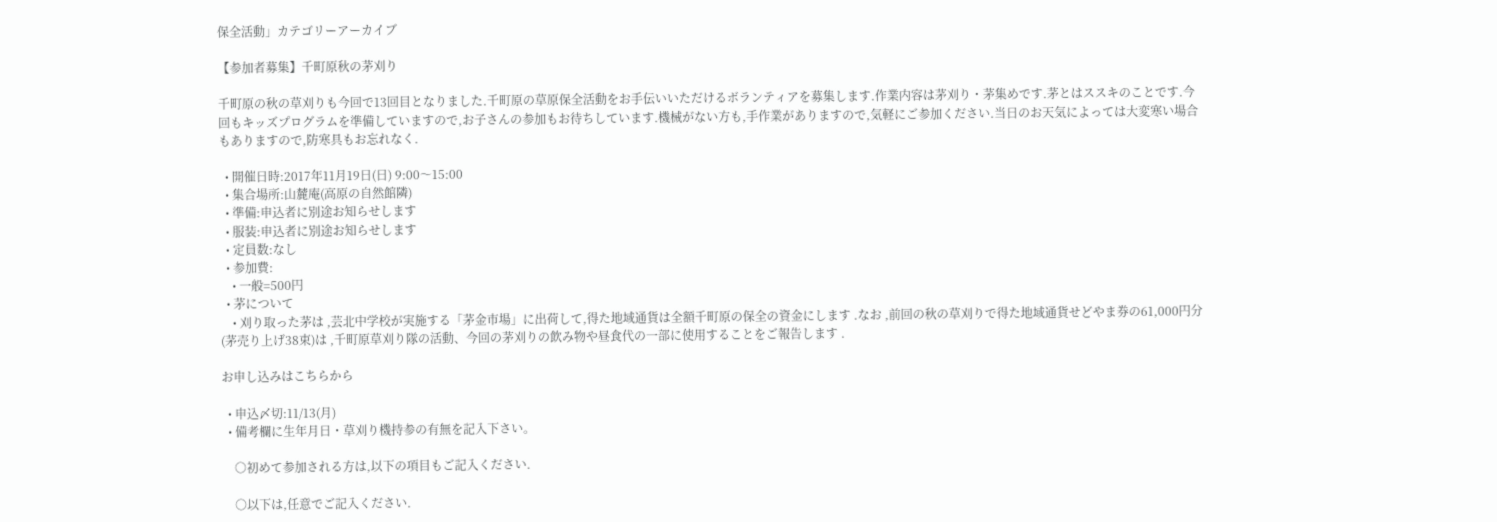保全活動」カテゴリーアーカイブ

【参加者募集】千町原秋の茅刈り

千町原の秋の草刈りも今回で13回目となりました.千町原の草原保全活動をお手伝いいただけるボランティアを募集します.作業内容は茅刈り・茅集めです.茅とはススキのことです.今回もキッズプログラムを準備していますので,お子さんの参加もお待ちしています.機械がない方も,手作業がありますので,気軽にご参加ください.当日のお天気によっては大変寒い場合もありますので,防寒具もお忘れなく.

  • 開催日時:2017年11月19日(日) 9:00〜15:00
  • 集合場所:山麓庵(高原の自然館隣)
  • 準備:申込者に別途お知らせします
  • 服装:申込者に別途お知らせします
  • 定員数:なし
  • 参加費:
    • 一般=500円
  • 茅について
    • 刈り取った茅は ,芸北中学校が実施する「茅金市場」に出荷して,得た地域通貨は全額千町原の保全の資金にします .なお ,前回の秋の草刈りで得た地域通貨せどやま券の61,000円分(茅売り上げ38束)は ,千町原草刈り隊の活動、今回の茅刈りの飲み物や昼食代の一部に使用することをご報告します .

お申し込みはこちらから

  • 申込〆切:11/13(月)
  • 備考欄に生年月日・草刈り機持参の有無を記入下さい。

    ○初めて参加される方は,以下の項目もご記入ください.

    ○以下は,任意でご記入ください.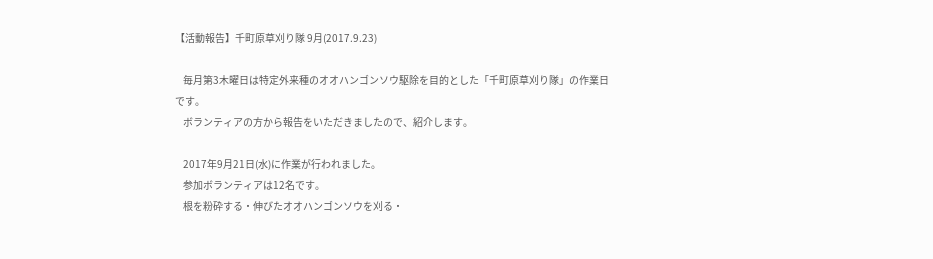【活動報告】千町原草刈り隊 9月(2017.9.23)

    毎月第3木曜日は特定外来種のオオハンゴンソウ駆除を目的とした「千町原草刈り隊」の作業日です。
    ボランティアの方から報告をいただきましたので、紹介します。

    2017年9月21日(水)に作業が行われました。
    参加ボランティアは12名です。
    根を粉砕する・伸びたオオハンゴンソウを刈る・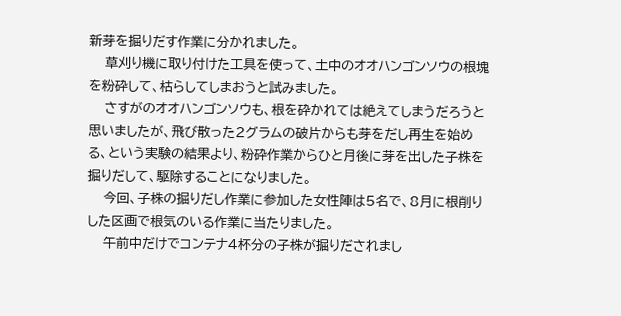新芽を掘りだす作業に分かれました。
    草刈り機に取り付けた工具を使って、土中のオオハンゴンソウの根塊を粉砕して、枯らしてしまおうと試みました。
    さすがのオオハンゴンソウも、根を砕かれては絶えてしまうだろうと思いましたが、飛び散った2グラムの破片からも芽をだし再生を始める、という実験の結果より、粉砕作業からひと月後に芽を出した子株を掘りだして、駆除することになりました。
    今回、子株の掘りだし作業に参加した女性陣は5名で、8月に根削りした区画で根気のいる作業に当たりました。
    午前中だけでコンテナ4杯分の子株が掘りだされまし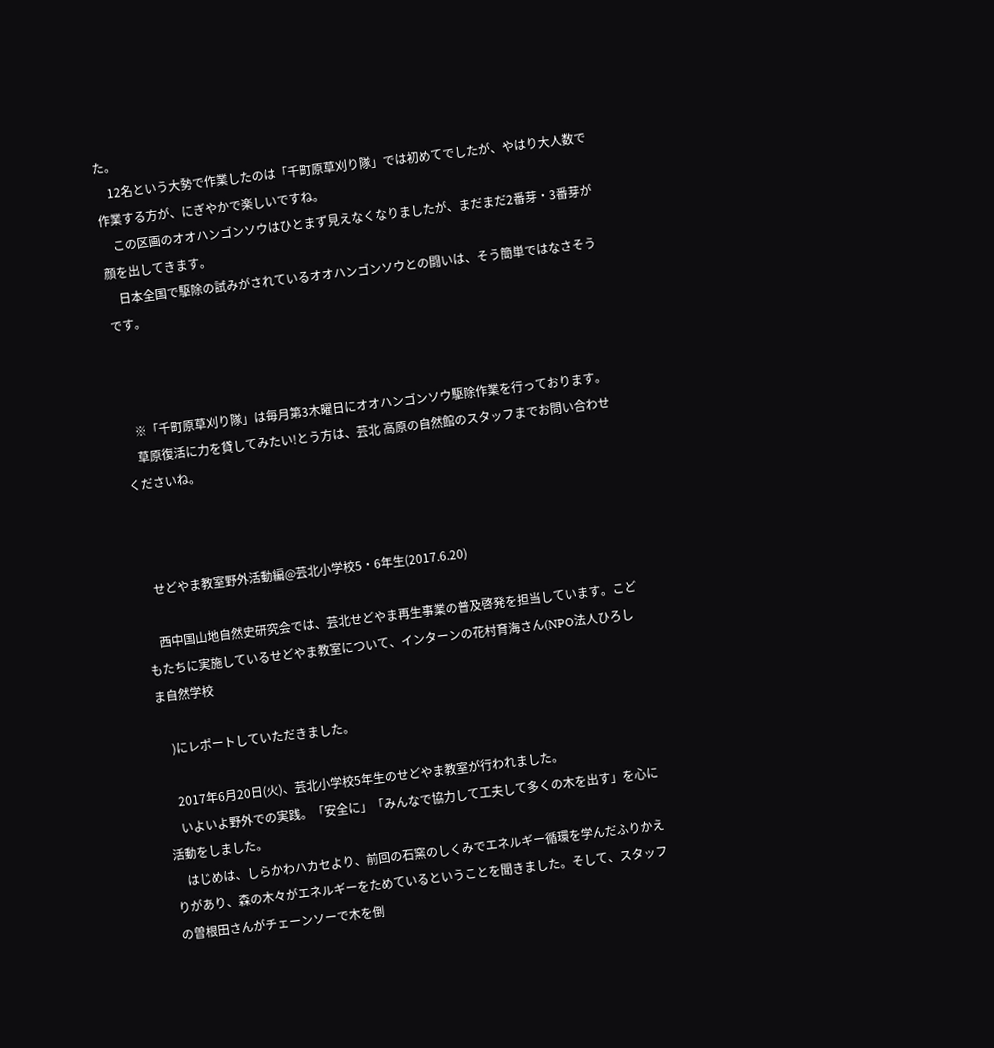た。
    12名という大勢で作業したのは「千町原草刈り隊」では初めてでしたが、やはり大人数で作業する方が、にぎやかで楽しいですね。
    この区画のオオハンゴンソウはひとまず見えなくなりましたが、まだまだ2番芽・3番芽が顔を出してきます。
    日本全国で駆除の試みがされているオオハンゴンソウとの闘いは、そう簡単ではなさそうです。



    ※「千町原草刈り隊」は毎月第3木曜日にオオハンゴンソウ駆除作業を行っております。
    草原復活に力を貸してみたい!とう方は、芸北 高原の自然館のスタッフまでお問い合わせくださいね。



    せどやま教室野外活動編@芸北小学校5・6年生(2017.6.20)

    西中国山地自然史研究会では、芸北せどやま再生事業の普及啓発を担当しています。こどもたちに実施しているせどやま教室について、インターンの花村育海さん(NPO法人ひろしま自然学校

    )にレポートしていただきました。

    2017年6月20日(火)、芸北小学校5年生のせどやま教室が行われました。
    いよいよ野外での実践。「安全に」「みんなで協力して工夫して多くの木を出す」を心に活動をしました。
    はじめは、しらかわハカセより、前回の石窯のしくみでエネルギー循環を学んだふりかえりがあり、森の木々がエネルギーをためているということを聞きました。そして、スタッフの曽根田さんがチェーンソーで木を倒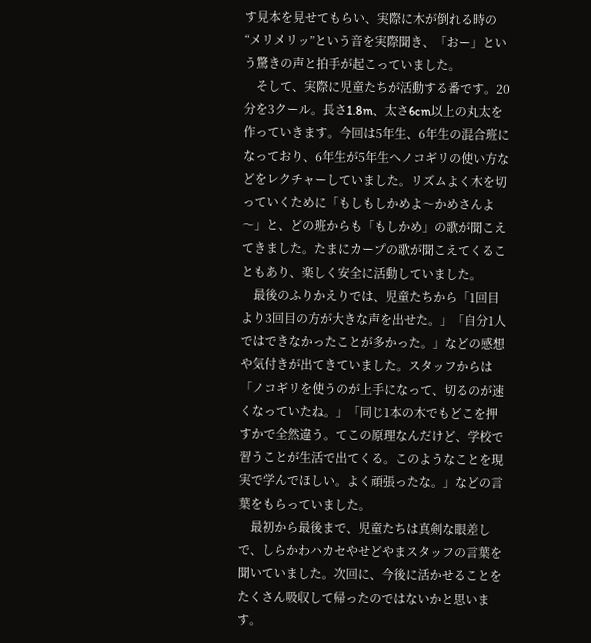す見本を見せてもらい、実際に木が倒れる時の“メリメリッ”という音を実際聞き、「おー」という驚きの声と拍手が起こっていました。
    そして、実際に児童たちが活動する番です。20分を3クール。長さ1.8m、太さ6cm以上の丸太を作っていきます。今回は5年生、6年生の混合班になっており、6年生が5年生へノコギリの使い方などをレクチャーしていました。リズムよく木を切っていくために「もしもしかめよ〜かめさんよ〜」と、どの班からも「もしかめ」の歌が聞こえてきました。たまにカープの歌が聞こえてくることもあり、楽しく安全に活動していました。
    最後のふりかえりでは、児童たちから「1回目より3回目の方が大きな声を出せた。」「自分1人ではできなかったことが多かった。」などの感想や気付きが出てきていました。スタッフからは「ノコギリを使うのが上手になって、切るのが速くなっていたね。」「同じ1本の木でもどこを押すかで全然違う。てこの原理なんだけど、学校で習うことが生活で出てくる。このようなことを現実で学んでほしい。よく頑張ったな。」などの言葉をもらっていました。
    最初から最後まで、児童たちは真剣な眼差しで、しらかわハカセやせどやまスタッフの言葉を聞いていました。次回に、今後に活かせることをたくさん吸収して帰ったのではないかと思います。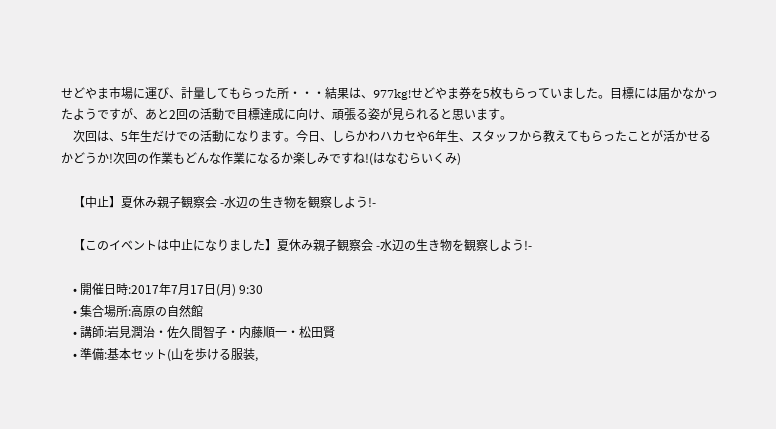せどやま市場に運び、計量してもらった所・・・結果は、977kg!せどやま券を5枚もらっていました。目標には届かなかったようですが、あと2回の活動で目標達成に向け、頑張る姿が見られると思います。
    次回は、5年生だけでの活動になります。今日、しらかわハカセや6年生、スタッフから教えてもらったことが活かせるかどうか!次回の作業もどんな作業になるか楽しみですね!(はなむらいくみ)

    【中止】夏休み親子観察会 -水辺の生き物を観察しよう!-

    【このイベントは中止になりました】夏休み親子観察会 -水辺の生き物を観察しよう!-

    • 開催日時:2017年7月17日(月) 9:30
    • 集合場所:高原の自然館
    • 講師:岩見潤治・佐久間智子・内藤順一・松田賢
    • 準備:基本セット(山を歩ける服装,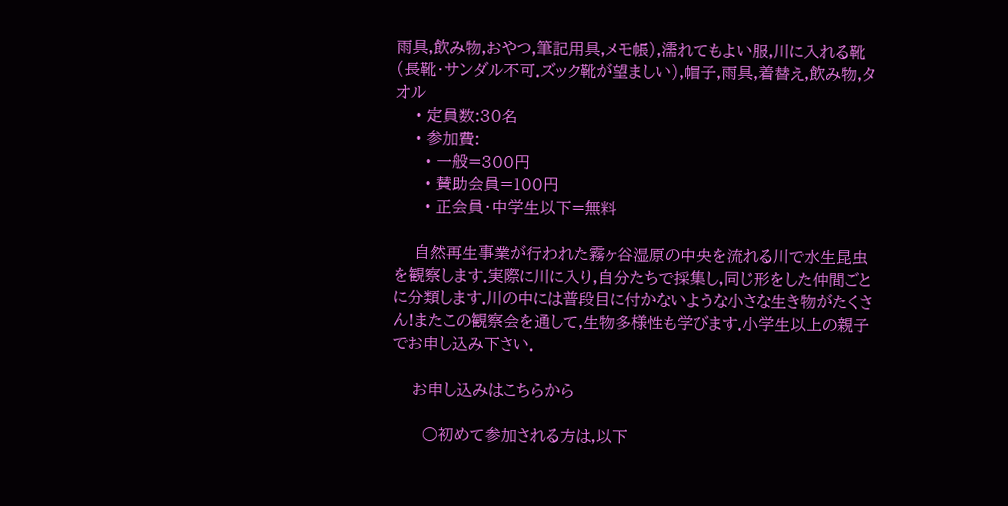雨具,飲み物,おやつ,筆記用具,メモ帳),濡れてもよい服,川に入れる靴(長靴・サンダル不可.ズック靴が望ましい),帽子,雨具,着替え,飲み物,タオル
    • 定員数:30名
    • 参加費:
      • 一般=300円
      • 賛助会員=100円
      • 正会員・中学生以下=無料

    自然再生事業が行われた霧ヶ谷湿原の中央を流れる川で水生昆虫を観察します.実際に川に入り,自分たちで採集し,同じ形をした仲間ごとに分類します.川の中には普段目に付かないような小さな生き物がたくさん!またこの観察会を通して,生物多様性も学びます.小学生以上の親子でお申し込み下さい.

    お申し込みはこちらから

      ○初めて参加される方は,以下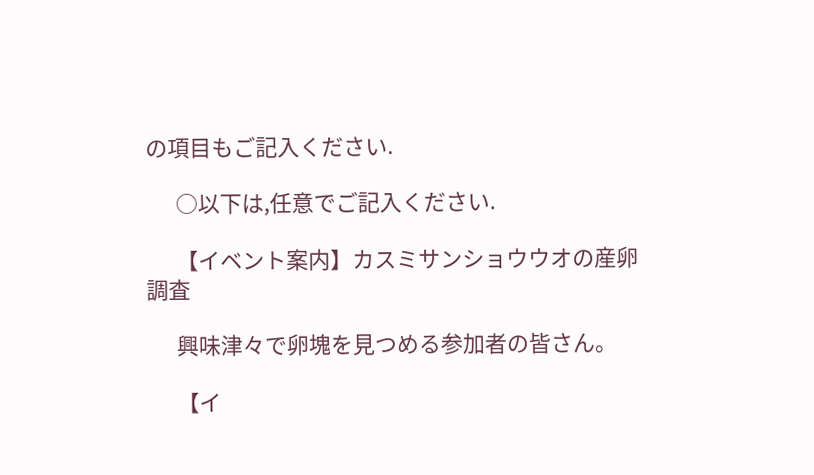の項目もご記入ください.

      ○以下は,任意でご記入ください.

      【イベント案内】カスミサンショウウオの産卵調査

      興味津々で卵塊を見つめる参加者の皆さん。

      【イ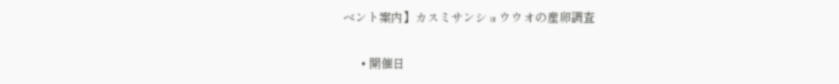ベント案内】カスミサンショウウオの産卵調査

      • 開催日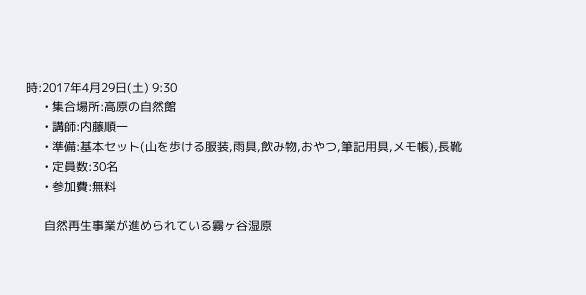時:2017年4月29日(土) 9:30
      • 集合場所:高原の自然館
      • 講師:内藤順一
      • 準備:基本セット(山を歩ける服装,雨具,飲み物,おやつ,筆記用具,メモ帳),長靴
      • 定員数:30名
      • 参加費:無料

      自然再生事業が進められている霧ヶ谷湿原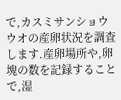で,カスミサンショウウオの産卵状況を調査します.産卵場所や,卵塊の数を記録することで,湿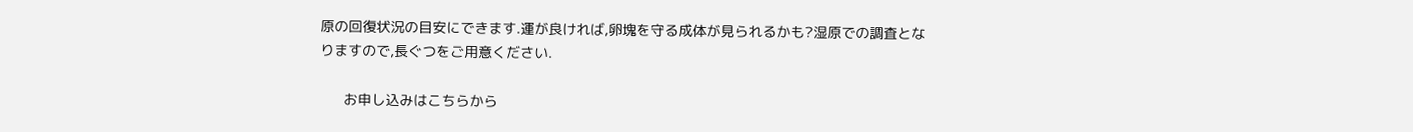原の回復状況の目安にできます.運が良ければ,卵塊を守る成体が見られるかも?湿原での調査となりますので,長ぐつをご用意ください.

      お申し込みはこちらから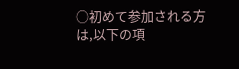○初めて参加される方は,以下の項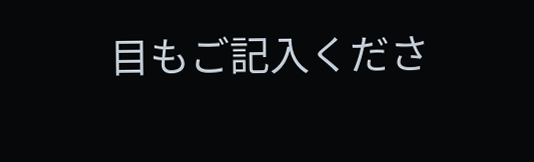目もご記入くださ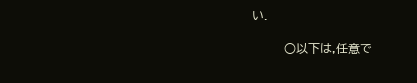い.

        ○以下は,任意で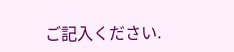ご記入ください.